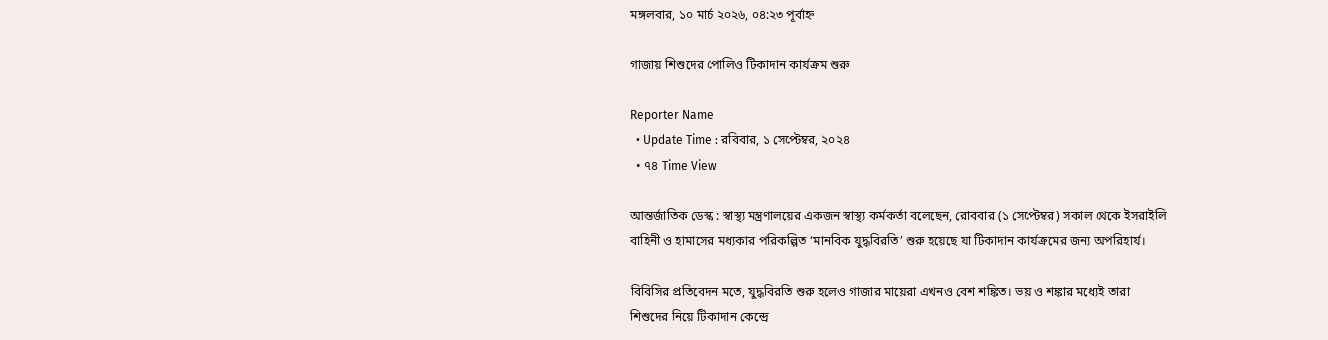মঙ্গলবার, ১০ মার্চ ২০২৬, ০৪:২৩ পূর্বাহ্ন

গাজায় শিশুদের পোলিও টিকাদান কার্যক্রম শুরু

Reporter Name
  • Update Time : রবিবার, ১ সেপ্টেম্বর, ২০২৪
  • ৭৪ Time View

আন্তর্জাতিক ডেস্ক : স্বাস্থ্য মন্ত্রণালয়ের একজন স্বাস্থ্য কর্মকর্তা বলেছেন, রোববার (১ সেপ্টেম্বর) সকাল থেকে ইসরাইলি বাহিনী ও হামাসের মধ্যকার পরিকল্পিত ‘মানবিক যুদ্ধবিরতি’ শুরু হয়েছে যা টিকাদান কার্যক্রমের জন্য অপরিহার্য।

বিবিসির প্রতিবেদন মতে, যুদ্ধবিরতি শুরু হলেও গাজার মায়েরা এখনও বেশ শঙ্কিত। ভয় ও শঙ্কার মধ্যেই তারা শিশুদের নিয়ে টিকাদান কেন্দ্রে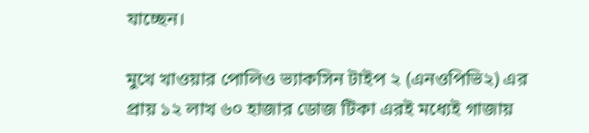যাচ্ছেন।

মুখে খাওয়ার পোলিও ভ্যাকসিন টাইপ ২ (এনওপিভি২) এর প্রায় ১২ লাখ ৬০ হাজার ডোজ টিকা এরই মধ্যেই গাজায়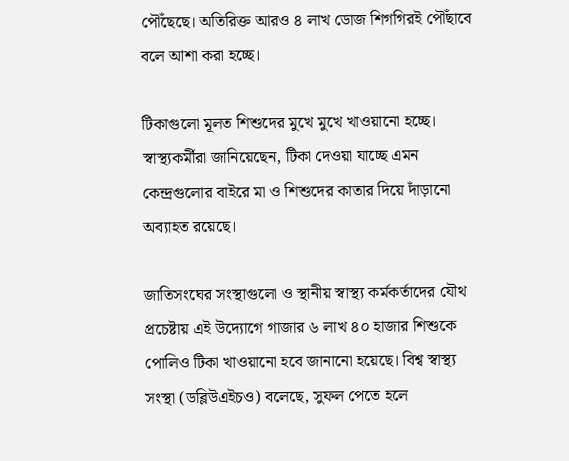পৌঁছেছে। অতিরিক্ত আরও ৪ লাখ ডোজ শিগগিরই পৌঁছাবে বলে আশা করা হচ্ছে।

টিকাগুলো মূলত শিশুদের মুখে মুখে খাওয়ানো হচ্ছে। স্বাস্থ্যকর্মীরা জানিয়েছেন, টিকা দেওয়া যাচ্ছে এমন কেন্দ্রগুলোর বাইরে মা ও শিশুদের কাতার দিয়ে দাঁড়ানো অব্যাহত রয়েছে।

জাতিসংঘের সংস্থাগুলো ও স্থানীয় স্বাস্থ্য কর্মকর্তাদের যৌথ প্রচেষ্টায় এই উদ্যোগে গাজার ৬ লাখ ৪০ হাজার শিশুকে পোলিও টিকা খাওয়ানো হবে জানানো হয়েছে। বিশ্ব স্বাস্থ্য সংস্থা (ডব্লিউএইচও) বলেছে, সুফল পেতে হলে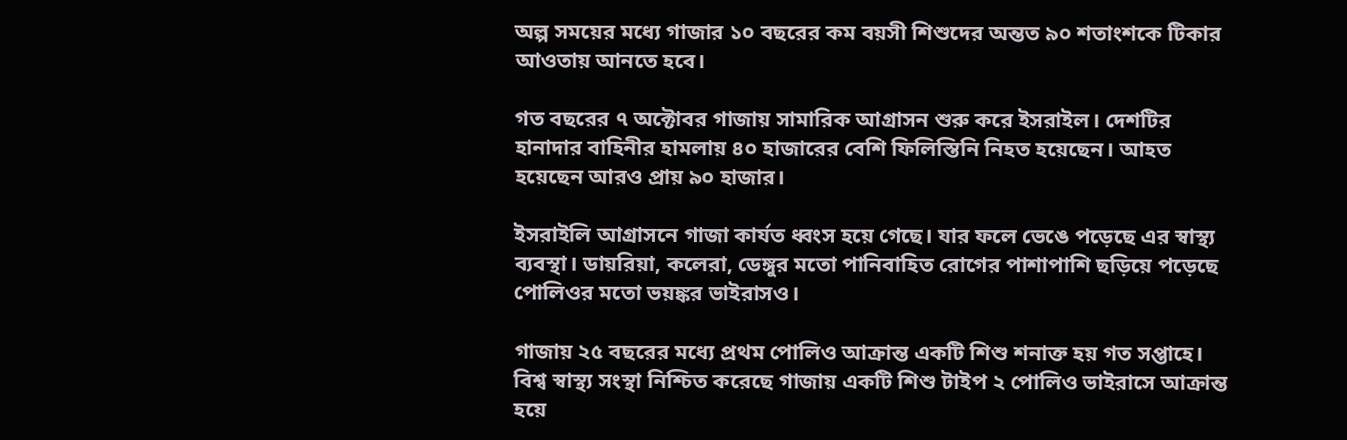অল্প সময়ের মধ্যে গাজার ১০ বছরের কম বয়সী শিশুদের অন্তত ৯০ শতাংশকে টিকার আওতায় আনতে হবে।

গত বছরের ৭ অক্টোবর গাজায় সামারিক আগ্রাসন শুরু করে ইসরাইল। দেশটির হানাদার বাহিনীর হামলায় ৪০ হাজারের বেশি ফিলিস্তিনি নিহত হয়েছেন। আহত হয়েছেন আরও প্রায় ৯০ হাজার।

ইসরাইলি আগ্রাসনে গাজা কার্যত ধ্বংস হয়ে গেছে। যার ফলে ভেঙে পড়েছে এর স্বাস্থ্য ব্যবস্থা। ডায়রিয়া, কলেরা, ডেঙ্গুর মতো পানিবাহিত রোগের পাশাপাশি ছড়িয়ে পড়েছে পোলিওর মতো ভয়ঙ্কর ভাইরাসও।

গাজায় ২৫ বছরের মধ্যে প্রথম পোলিও আক্রান্ত একটি শিশু শনাক্ত হয় গত সপ্তাহে। বিশ্ব স্বাস্থ্য সংস্থা নিশ্চিত করেছে গাজায় একটি শিশু টাইপ ২ পোলিও ভাইরাসে আক্রান্ত হয়ে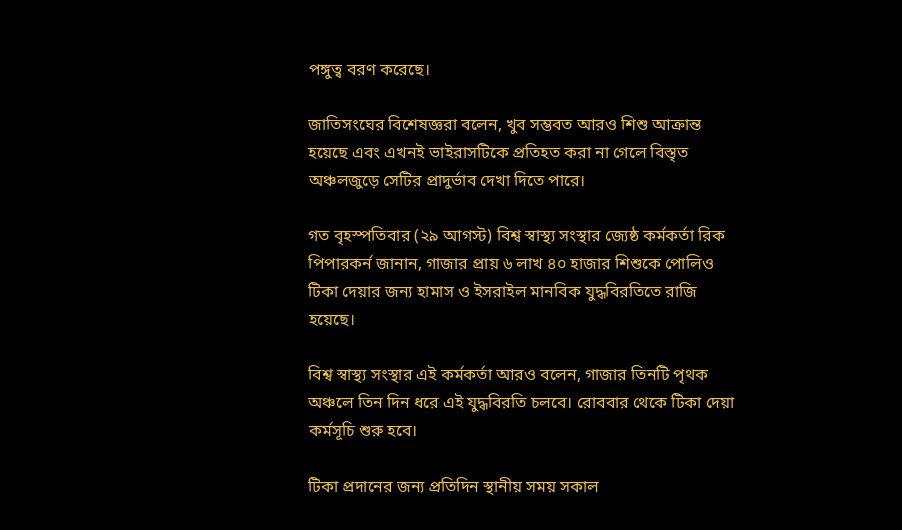পঙ্গুত্ব বরণ করেছে।

জাতিসংঘের বিশেষজ্ঞরা বলেন, খুব সম্ভবত আরও শিশু আক্রান্ত হয়েছে এবং এখনই ভাইরাসটিকে প্রতিহত করা না গেলে বিস্তৃত অঞ্চলজুড়ে সেটির প্রাদুর্ভাব দেখা দিতে পারে।

গত বৃহস্পতিবার (২৯ আগস্ট) বিশ্ব স্বাস্থ্য সংস্থার জ্যেষ্ঠ কর্মকর্তা রিক পিপারকর্ন জানান, গাজার প্রায় ৬ লাখ ৪০ হাজার শিশুকে পোলিও টিকা দেয়ার জন্য হামাস ও ইসরাইল মানবিক যুদ্ধবিরতিতে রাজি হয়েছে।

বিশ্ব স্বাস্থ্য সংস্থার এই কর্মকর্তা আরও বলেন, গাজার তিনটি পৃথক অঞ্চলে তিন দিন ধরে এই যুদ্ধবিরতি চলবে। রোববার থেকে টিকা দেয়া কর্মসূচি শুরু হবে।

টিকা প্রদানের জন্য প্রতিদিন স্থানীয় সময় সকাল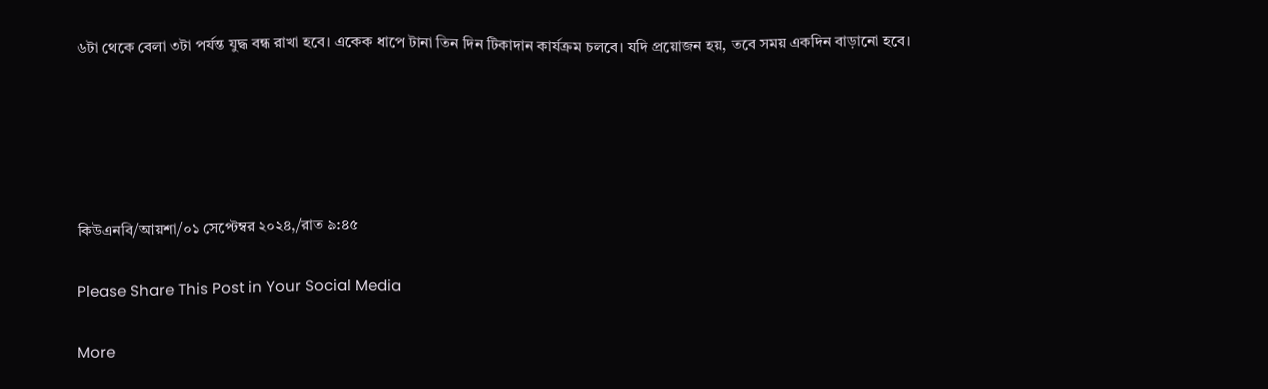৬টা থেকে বেলা ৩টা পর্যন্ত যুদ্ধ বন্ধ রাখা হবে। একেক ধাপে টানা তিন দিন টিকাদান কার্যক্রম চলবে। যদি প্রয়োজন হয়, তবে সময় একদিন বাড়ানো হবে।





কিউএনবি/আয়শা/০১ সেপ্টেম্বর ২০২৪,/রাত ৯:৪৫

Please Share This Post in Your Social Media

More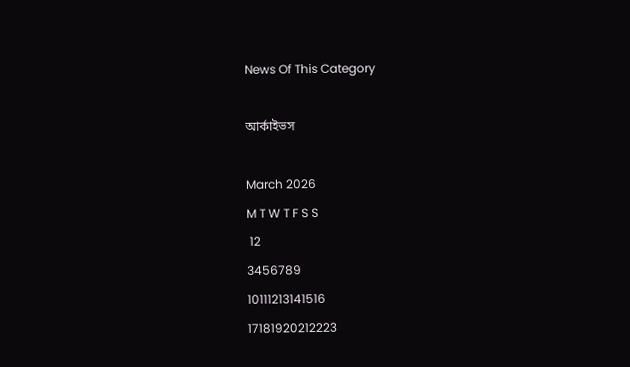News Of This Category

আর্কাইভস

March 2026
M T W T F S S
 12
3456789
10111213141516
17181920212223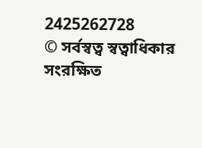2425262728
© সর্বস্বত্ব স্বত্বাধিকার সংরক্ষিত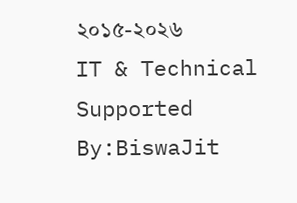২০১৫-২০২৬
IT & Technical Supported By:BiswaJit